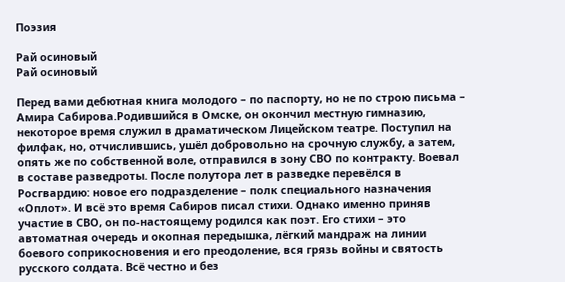Поэзия

Рай осиновый
Рай осиновый

Перед вами дебютная книга молодого – по паспорту, но не по строю письма – Амира Сабирова.Родившийся в Омске, он окончил местную гимназию, некоторое время служил в драматическом Лицейском театре. Поступил на филфак, но, отчислившись, ушёл добровольно на срочную службу, а затем, опять же по собственной воле, отправился в зону СВО по контракту. Воевал в составе разведроты. После полутора лет в разведке перевёлся в Росгвардию: новое его подразделение – полк специального назначения «Оплот». И всё это время Сабиров писал стихи. Однако именно приняв участие в СВО, он по-настоящему родился как поэт. Его стихи – это автоматная очередь и окопная передышка, лёгкий мандраж на линии боевого соприкосновения и его преодоление, вся грязь войны и святость русского солдата. Всё честно и без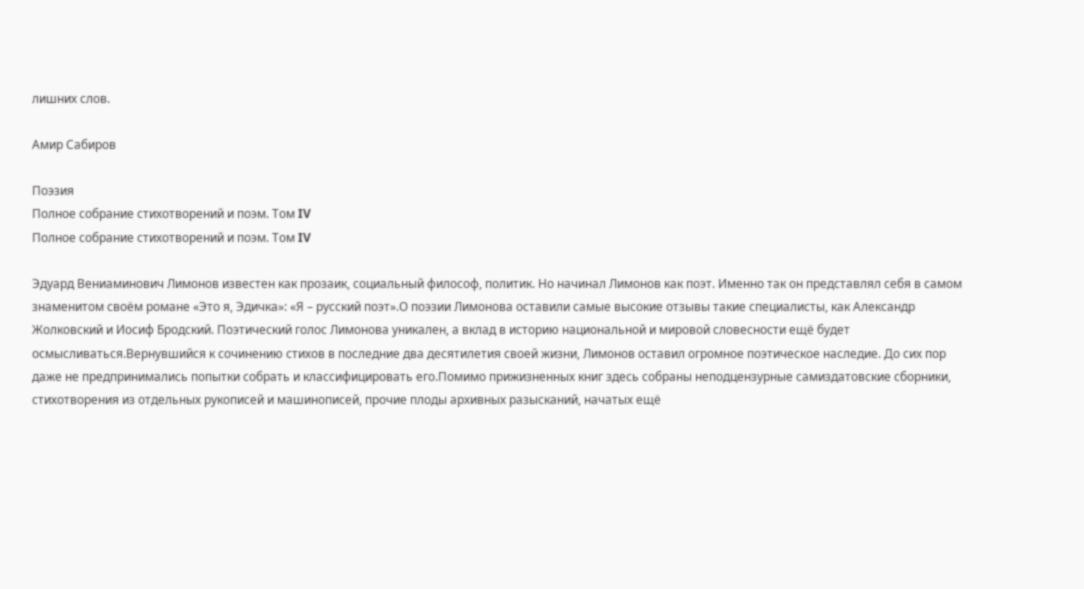лишних слов.

Амир Сабиров

Поэзия
Полное собрание стихотворений и поэм. Том IV
Полное собрание стихотворений и поэм. Том IV

Эдуард Вениаминович Лимонов известен как прозаик, социальный философ, политик. Но начинал Лимонов как поэт. Именно так он представлял себя в самом знаменитом своём романе «Это я, Эдичка»: «Я – русский поэт».О поэзии Лимонова оставили самые высокие отзывы такие специалисты, как Александр Жолковский и Иосиф Бродский. Поэтический голос Лимонова уникален, а вклад в историю национальной и мировой словесности ещё будет осмысливаться.Вернувшийся к сочинению стихов в последние два десятилетия своей жизни, Лимонов оставил огромное поэтическое наследие. До сих пор даже не предпринимались попытки собрать и классифицировать его.Помимо прижизненных книг здесь собраны неподцензурные самиздатовские сборники, стихотворения из отдельных рукописей и машинописей, прочие плоды архивных разысканий, начатых ещё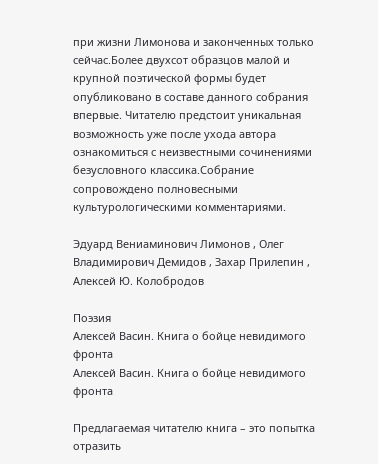при жизни Лимонова и законченных только сейчас.Более двухсот образцов малой и крупной поэтической формы будет опубликовано в составе данного собрания впервые. Читателю предстоит уникальная возможность уже после ухода автора ознакомиться с неизвестными сочинениями безусловного классика.Собрание сопровождено полновесными культурологическими комментариями.

Эдуард Вениаминович Лимонов , Олег Владимирович Демидов , Захар Прилепин , Алексей Ю. Колобродов

Поэзия
Алексей Васин. Книга о бойце невидимого фронта
Алексей Васин. Книга о бойце невидимого фронта

Предлагаемая читателю книга – это попытка отразить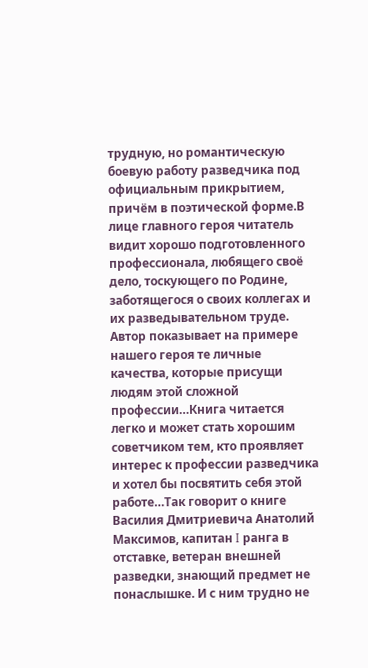трудную, но романтическую боевую работу разведчика под официальным прикрытием, причём в поэтической форме.В лице главного героя читатель видит хорошо подготовленного профессионала, любящего своё дело, тоскующего по Родине, заботящегося о своих коллегах и их разведывательном труде. Автор показывает на примере нашего героя те личные качества, которые присущи людям этой сложной профессии…Книга читается легко и может стать хорошим советчиком тем, кто проявляет интерес к профессии разведчика и хотел бы посвятить себя этой работе…Так говорит о книге Василия Дмитриевича Анатолий Максимов, капитан I ранга в отставке, ветеран внешней разведки, знающий предмет не понаслышке. И с ним трудно не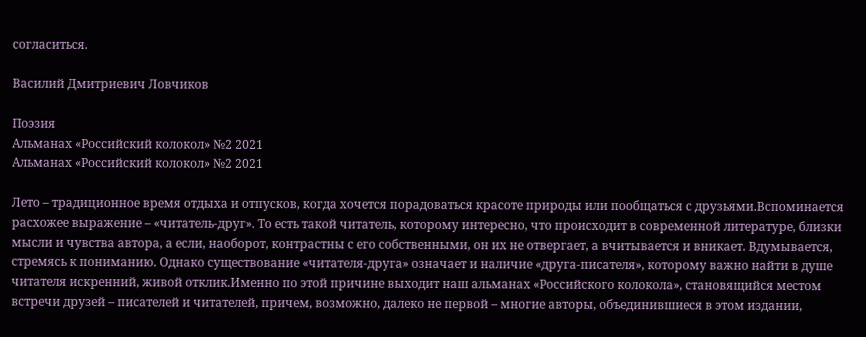согласиться.

Василий Дмитриевич Ловчиков

Поэзия
Альманах «Российский колокол» №2 2021
Альманах «Российский колокол» №2 2021

Лето – традиционное время отдыха и отпусков, когда хочется порадоваться красоте природы или пообщаться с друзьями.Вспоминается расхожее выражение – «читатель-друг». То есть такой читатель, которому интересно, что происходит в современной литературе, близки мысли и чувства автора, а если, наоборот, контрастны с его собственными, он их не отвергает, а вчитывается и вникает. Вдумывается, стремясь к пониманию. Однако существование «читателя-друга» означает и наличие «друга-писателя», которому важно найти в душе читателя искренний, живой отклик.Именно по этой причине выходит наш альманах «Российского колокола», становящийся местом встречи друзей – писателей и читателей, причем, возможно, далеко не первой – многие авторы, объединившиеся в этом издании,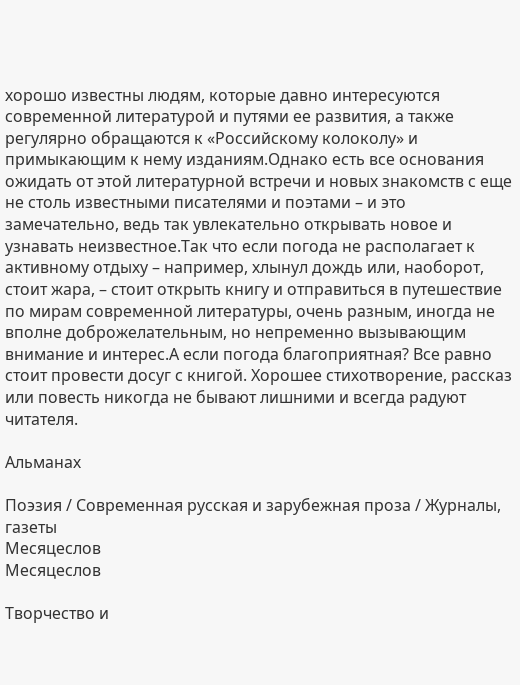хорошо известны людям, которые давно интересуются современной литературой и путями ее развития, а также регулярно обращаются к «Российскому колоколу» и примыкающим к нему изданиям.Однако есть все основания ожидать от этой литературной встречи и новых знакомств с еще не столь известными писателями и поэтами – и это замечательно, ведь так увлекательно открывать новое и узнавать неизвестное.Так что если погода не располагает к активному отдыху – например, хлынул дождь или, наоборот, стоит жара, – стоит открыть книгу и отправиться в путешествие по мирам современной литературы, очень разным, иногда не вполне доброжелательным, но непременно вызывающим внимание и интерес.А если погода благоприятная? Все равно стоит провести досуг с книгой. Хорошее стихотворение, рассказ или повесть никогда не бывают лишними и всегда радуют читателя.

Альманах

Поэзия / Современная русская и зарубежная проза / Журналы, газеты
Месяцеслов
Месяцеслов

Творчество и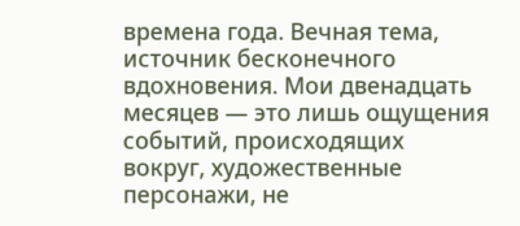времена года. Вечная тема, источник бесконечного вдохновения. Мои двенадцать месяцев — это лишь ощущения событий, происходящих вокруг, художественные персонажи, не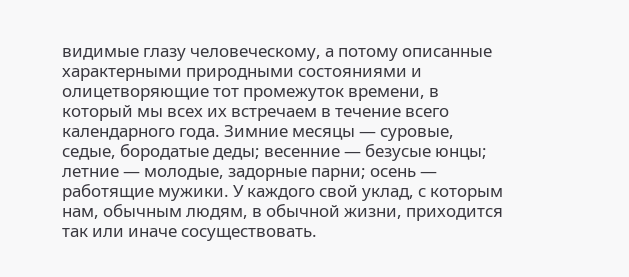видимые глазу человеческому, а потому описанные характерными природными состояниями и олицетворяющие тот промежуток времени, в который мы всех их встречаем в течение всего календарного года. Зимние месяцы — суровые, седые, бородатые деды; весенние — безусые юнцы; летние — молодые, задорные парни; осень — работящие мужики. У каждого свой уклад, с которым нам, обычным людям, в обычной жизни, приходится так или иначе сосуществовать.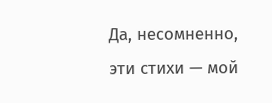Да, несомненно, эти стихи — мой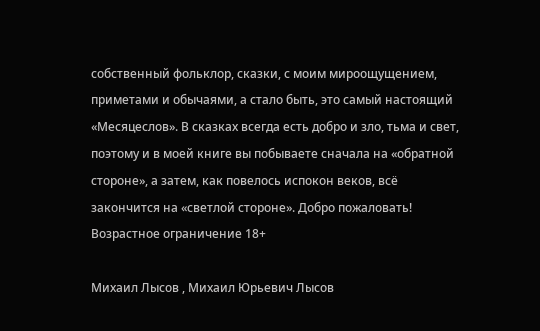собственный фольклор, сказки, с моим мироощущением, приметами и обычаями, а стало быть, это самый настоящий «Месяцеслов». В сказках всегда есть добро и зло, тьма и свет, поэтому и в моей книге вы побываете сначала на «обратной стороне», а затем, как повелось испокон веков, всё закончится на «светлой стороне». Добро пожаловать! Возрастное ограничение 18+

Михаил Лысов , Михаил Юрьевич Лысов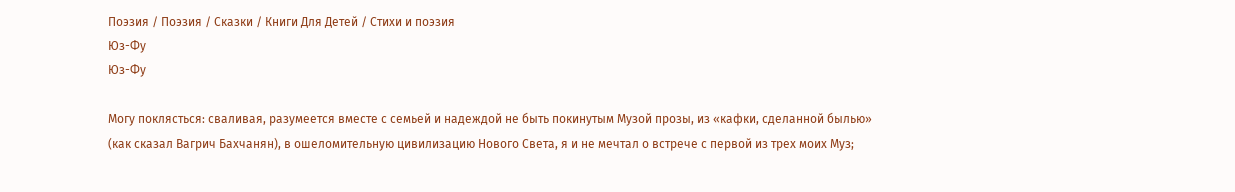Поэзия / Поэзия / Сказки / Книги Для Детей / Стихи и поэзия
Юз-Фу
Юз-Фу

Могу поклясться: сваливая, разумеется вместе с семьей и надеждой не быть покинутым Музой прозы, из «кафки, сделанной былью» (как сказал Вагрич Бахчанян), в ошеломительную цивилизацию Нового Света, я и не мечтал о встрече с первой из трех моих Муз;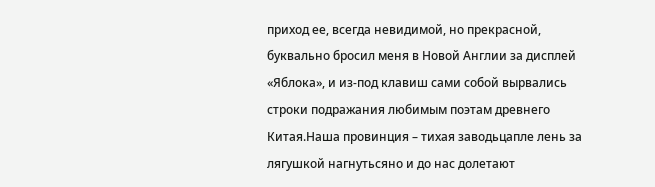приход ее, всегда невидимой, но прекрасной, буквально бросил меня в Новой Англии за дисплей «Яблока», и из-под клавиш сами собой вырвались строки подражания любимым поэтам древнего Китая.Наша провинция – тихая заводьцапле лень за лягушкой нагнутьсяно и до нас долетают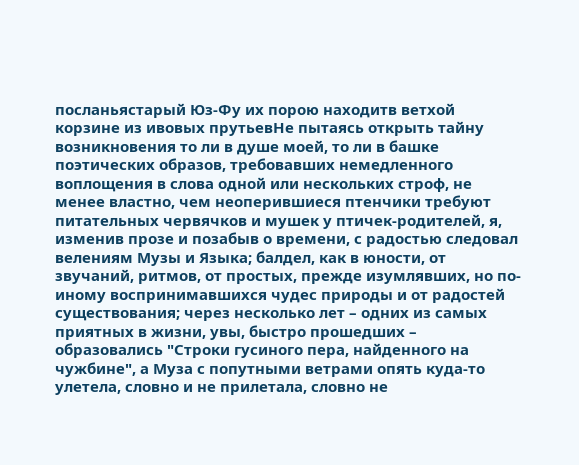посланьястарый Юз-Фу их порою находитв ветхой корзине из ивовых прутьевНе пытаясь открыть тайну возникновения то ли в душе моей, то ли в башке поэтических образов, требовавших немедленного воплощения в слова одной или нескольких строф, не менее властно, чем неоперившиеся птенчики требуют питательных червячков и мушек у птичек-родителей, я, изменив прозе и позабыв о времени, с радостью следовал велениям Музы и Языка; балдел, как в юности, от звучаний, ритмов, от простых, прежде изумлявших, но по-иному воспринимавшихся чудес природы и от радостей существования; через несколько лет – одних из самых приятных в жизни, увы, быстро прошедших – образовались "Строки гусиного пера, найденного на чужбине", а Муза с попутными ветрами опять куда-то улетела, словно и не прилетала, словно не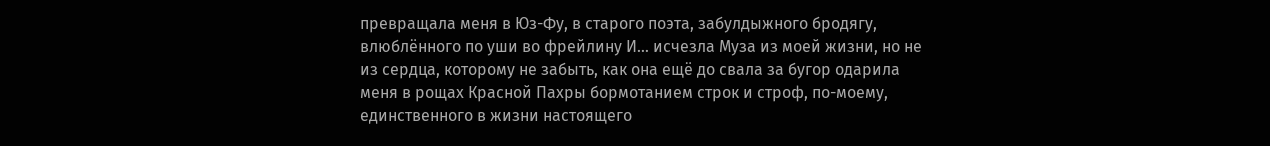превращала меня в Юз-Фу, в старого поэта, забулдыжного бродягу, влюблённого по уши во фрейлину И… исчезла Муза из моей жизни, но не из сердца, которому не забыть, как она ещё до свала за бугор одарила меня в рощах Красной Пахры бормотанием строк и строф, по-моему, единственного в жизни настоящего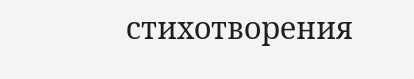стихотворения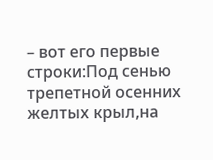– вот его первые строки:Под сенью трепетной осенних желтых крыл,на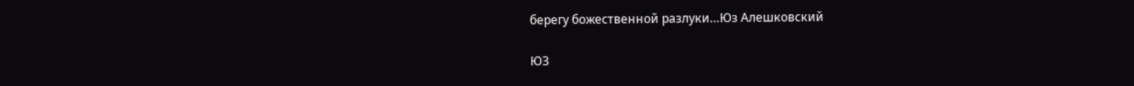берегу божественной разлуки…Юз Алешковский

ЮЗ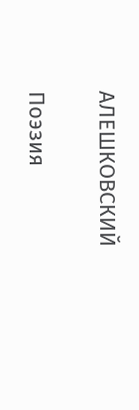АЛЕШКОВСКИЙ

Поэзия